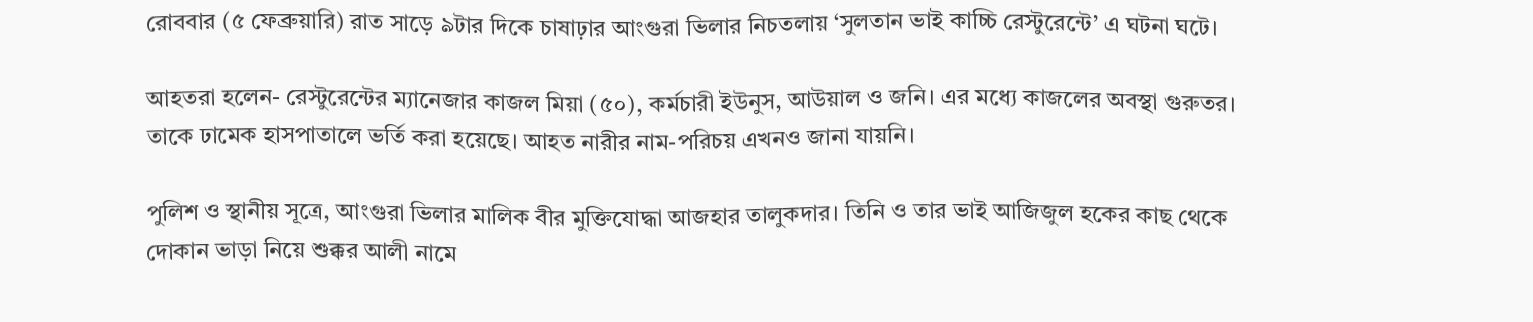রোববার (৫ ফেব্রুয়ারি) রাত সাড়ে ৯টার দিকে চাষাঢ়ার আংগুরা ভিলার নিচতলায় ‘সুলতান ভাই কাচ্চি রেস্টুরেন্টে’ এ ঘটনা ঘটে।

আহতরা হলেন- রেস্টুরেন্টের ম্যানেজার কাজল মিয়া (৫০), কর্মচারী ইউনুস, আউয়াল ও জনি। এর মধ্যে কাজলের অবস্থা গুরুতর। তাকে ঢামেক হাসপাতালে ভর্তি করা হয়েছে। আহত নারীর নাম-পরিচয় এখনও জানা যায়নি।

পুলিশ ও স্থানীয় সূত্রে, আংগুরা ভিলার মালিক বীর মুক্তিযোদ্ধা আজহার তালুকদার। তিনি ও তার ভাই আজিজুল হকের কাছ থেকে দোকান ভাড়া নিয়ে শুক্কর আলী নামে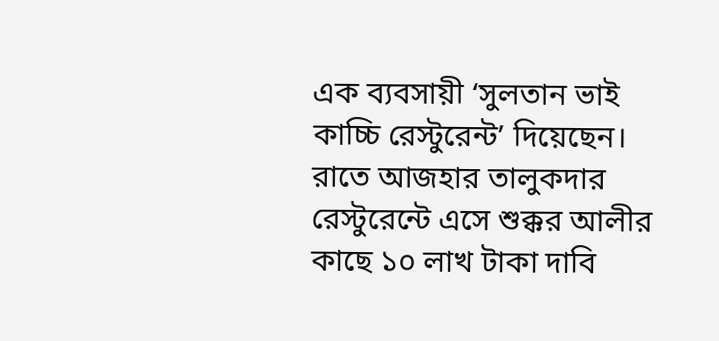এক ব্যবসায়ী ‘সুলতান ভাই কাচ্চি রেস্টুরেন্ট’ দিয়েছেন। রাতে আজহার তালুকদার রেস্টুরেন্টে এসে শুক্কর আলীর কাছে ১০ লাখ টাকা দাবি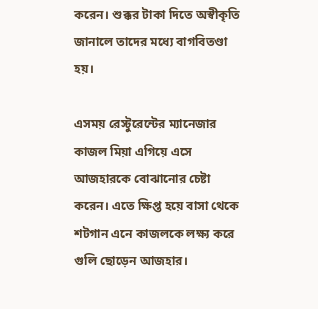করেন। শুক্কর টাকা দিতে অস্বীকৃতি জানালে তাদের মধ্যে বাগবিতণ্ডা হয়।

এসময় রেস্টুরেন্টের ম্যানেজার কাজল মিয়া এগিয়ে এসে আজহারকে বোঝানোর চেষ্টা করেন। এতে ক্ষিপ্ত হয়ে বাসা থেকে শটগান এনে কাজলকে লক্ষ্য করে গুলি ছোড়েন আজহার।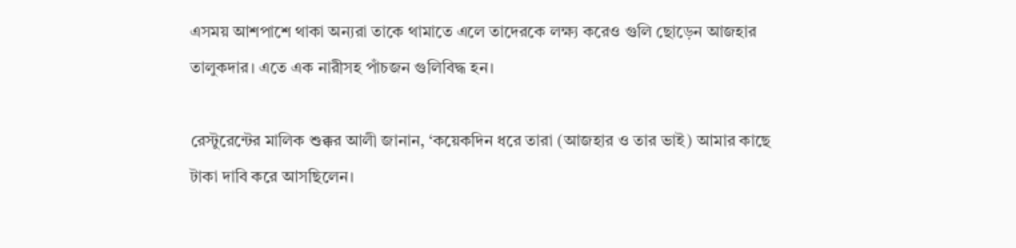এসময় আশপাশে থাকা অন্যরা তাকে থামাতে এলে তাদেরকে লক্ষ্য করেও গুলি ছোড়েন আজহার তালুকদার। এতে এক নারীসহ পাঁচজন গুলিবিদ্ধ হন।

রেস্টুরেন্টের মালিক শুক্কর আলী জানান, ‘কয়েকদিন ধরে তারা (আজহার ও তার ভাই) আমার কাছে টাকা দাবি করে আসছিলেন।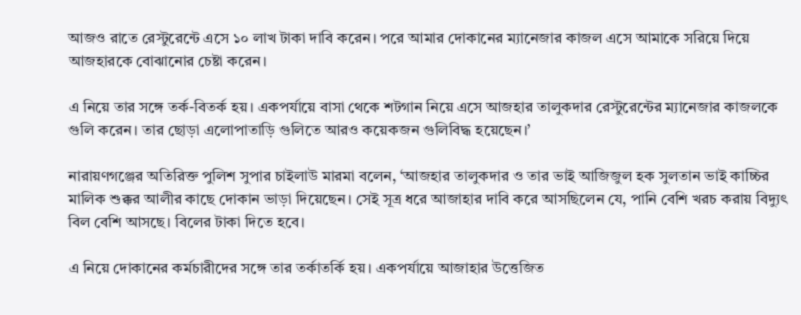আজও রাতে রেস্টুরেন্টে এসে ১০ লাখ টাকা দাবি করেন। পরে আমার দোকানের ম্যানেজার কাজল এসে আমাকে সরিয়ে দিয়ে আজহারকে বোঝানোর চেষ্টা করেন।

এ নিয়ে তার সঙ্গে তর্ক-বিতর্ক হয়। একপর্যায়ে বাসা থেকে শটগান নিয়ে এসে আজহার তালুকদার রেস্টুরেন্টের ম্যানেজার কাজলকে গুলি করেন। তার ছোড়া এলোপাতাড়ি গুলিতে আরও কয়েকজন গুলিবিদ্ধ হয়েছেন।’

নারায়ণগঞ্জের অতিরিক্ত পুলিশ সুপার চাইলাউ মারমা বলেন, ‘আজহার তালুকদার ও তার ভাই আজিজুল হক সুলতান ভাই কাচ্চির মালিক শুক্কর আলীর কাছে দোকান ভাড়া দিয়েছেন। সেই সূত্র ধরে আজাহার দাবি করে আসছিলেন যে, পানি বেশি খরচ করায় বিদ্যুৎ বিল বেশি আসছে। বিলের টাকা দিতে হবে।

এ নিয়ে দোকানের কর্মচারীদের সঙ্গে তার তর্কাতর্কি হয়। একপর্যায়ে আজাহার উত্তেজিত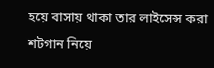হয়ে বাসায় থাকা তার লাইসেন্স করা শটগান নিয়ে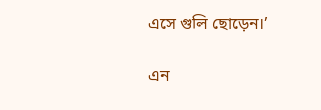এসে গুলি ছোড়েন।’

এন